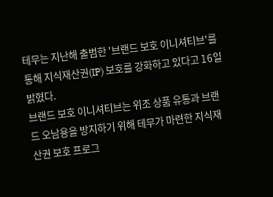테무는 지난해 출범한 '브랜드 보호 이니셔티브'를 통해 지식재산권(IP) 보호를 강화하고 있다고 16일 밝혔다.
브랜드 보호 이니셔티브는 위조 상품 유통과 브랜드 오남용을 방지하기 위해 테무가 마련한 지식재산권 보호 프로그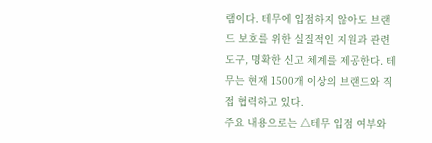램이다. 테무에 입점하지 않아도 브랜드 보호를 위한 실질적인 지원과 관련 도구, 명확한 신고 체계를 제공한다. 테무는 현재 1500개 이상의 브랜드와 직접 협력하고 있다.
주요 내용으로는 △테무 입점 여부와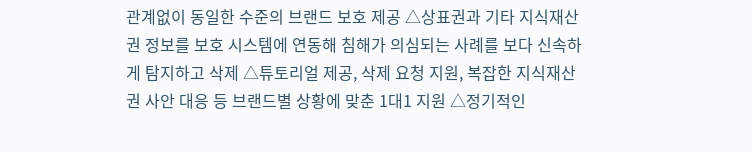관계없이 동일한 수준의 브랜드 보호 제공 △상표권과 기타 지식재산권 정보를 보호 시스템에 연동해 침해가 의심되는 사례를 보다 신속하게 탐지하고 삭제 △튜토리얼 제공, 삭제 요청 지원, 복잡한 지식재산권 사안 대응 등 브랜드별 상황에 맞춘 1대1 지원 △정기적인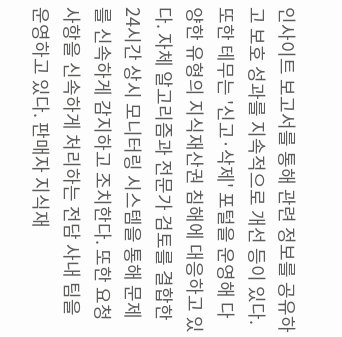인사이트 보고서를 통해 관련 정보를 공유하고 보호 성과를 지속적으로 개선 등이 있다.
또한 테무는 '신고·삭제' 포털을 운영해 다양한 유형의 지식재산권 침해에 대응하고 있다. 자체 알고리즘과 전문가 검토를 결합한 24시간 상시 모니터링 시스템을 통해 문제를 신속하게 감지하고 조치한다. 또한 요청 사항을 신속하게 처리하는 전담 사내 팀을 운영하고 있다. 판매자 지식재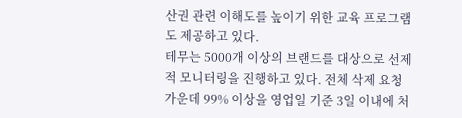산권 관련 이해도를 높이기 위한 교육 프로그램도 제공하고 있다.
테무는 5000개 이상의 브랜드를 대상으로 선제적 모니터링을 진행하고 있다. 전체 삭제 요청 가운데 99% 이상을 영업일 기준 3일 이내에 처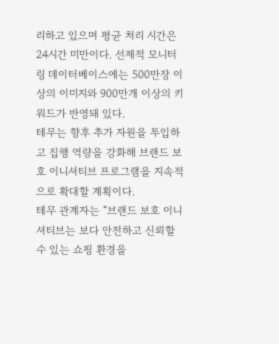리하고 있으며 평균 처리 시간은 24시간 미만이다. 선제적 모니터링 데이터베이스에는 500만장 이상의 이미지와 900만개 이상의 키워드가 반영돼 있다.
테무는 향후 추가 자원을 투입하고 집행 역량을 강화해 브랜드 보호 이니셔티브 프로그램을 지속적으로 확대할 계획이다.
테무 관계자는 “브랜드 보호 이니셔티브는 보다 안전하고 신뢰할 수 있는 쇼핑 환경을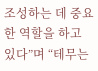조성하는 데 중요한 역할을 하고 있다”며 “테무는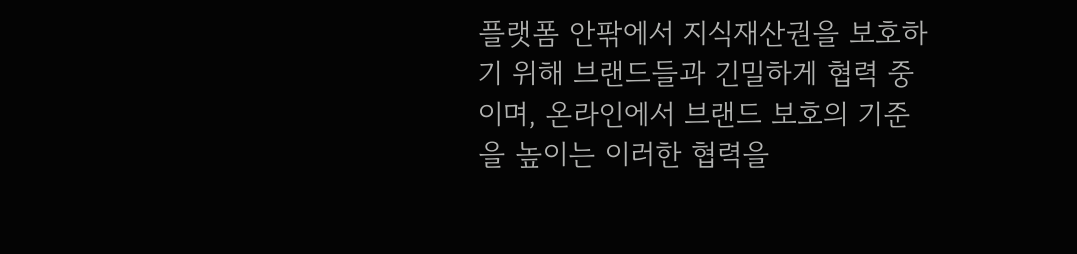플랫폼 안팎에서 지식재산권을 보호하기 위해 브랜드들과 긴밀하게 협력 중이며, 온라인에서 브랜드 보호의 기준을 높이는 이러한 협력을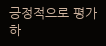긍정적으로 평가하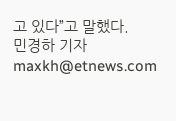고 있다”고 말했다.
민경하 기자 maxkh@etnews.com